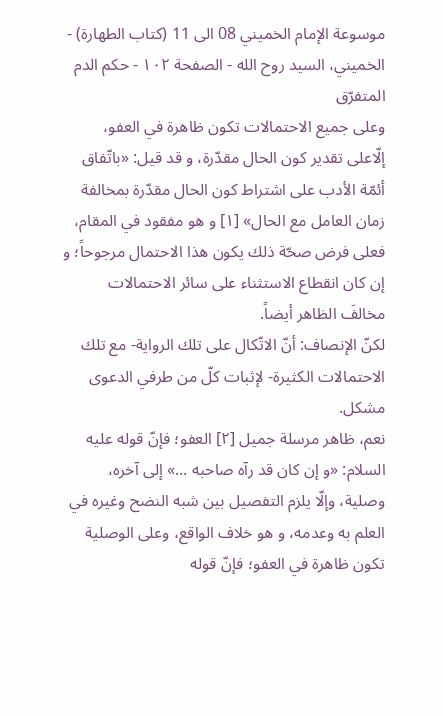موسوعة الإمام الخميني 08 الى 11 (كتاب الطهارة) - الخميني، السيد روح الله - الصفحة ١٠٢ - حكم الدم المتفرّق
وعلى جميع الاحتمالات تكون ظاهرة في العفو، إلّاعلى تقدير كون الحال مقدّرة، و قد قيل: «باتّفاق أئمّة الأدب على اشتراط كون الحال مقدّرة بمخالفة زمان العامل مع الحال» [١] و هو مفقود في المقام، فعلى فرض صحّة ذلك يكون هذا الاحتمال مرجوحاً؛ و إن كان انقطاع الاستثناء على سائر الاحتمالات مخالفَ الظاهر أيضاً.
لكنّ الإنصاف: أنّ الاتّكال على تلك الرواية- مع تلك الاحتمالات الكثيرة- لإثبات كلّ من طرفي الدعوى مشكل.
نعم، ظاهر مرسلة جميل [٢] العفو؛ فإنّ قوله عليه السلام: «و إن كان قد رآه صاحبه ...» إلى آخره، وصلية، وإلّا يلزم التفصيل بين شبه النضح وغيره في العلم به وعدمه، و هو خلاف الواقع، وعلى الوصلية تكون ظاهرة في العفو؛ فإنّ قوله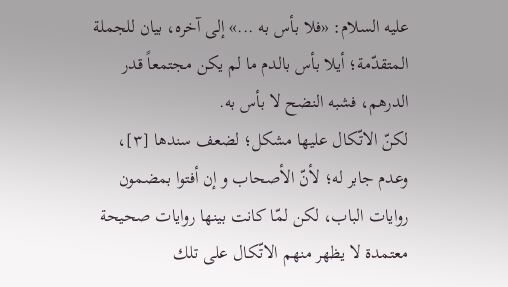عليه السلام: «فلا بأس به ...» إلى آخره، بيان للجملة المتقدّمة؛ أيلا بأس بالدم ما لم يكن مجتمعاً قدر الدرهم، فشبه النضح لا بأس به.
لكنّ الاتّكال عليها مشكل؛ لضعف سندها [٣]، وعدم جابر له؛ لأنّ الأصحاب و إن أفتوا بمضمون روايات الباب، لكن لمّا كانت بينها روايات صحيحة معتمدة لا يظهر منهم الاتّكال على تلك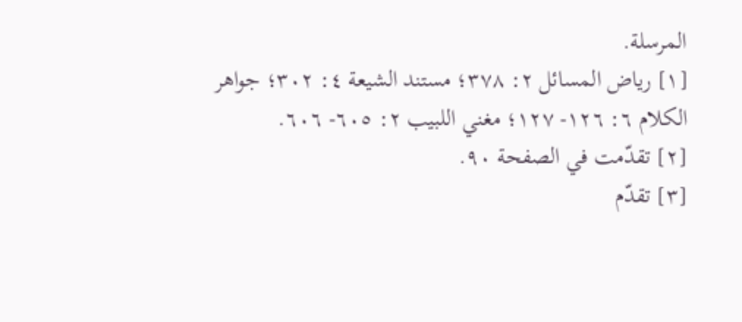المرسلة.
[١] رياض المسائل ٢: ٣٧٨؛ مستند الشيعة ٤: ٣٠٢؛ جواهر الكلام ٦: ١٢٦- ١٢٧؛ مغني اللبيب ٢: ٦٠٥- ٦٠٦.
[٢] تقدّمت في الصفحة ٩٠.
[٣] تقدّم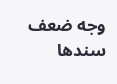وجه ضعف سندها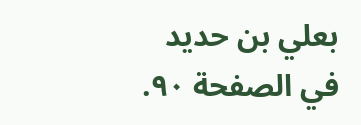بعلي بن حديد في الصفحة ٩٠.